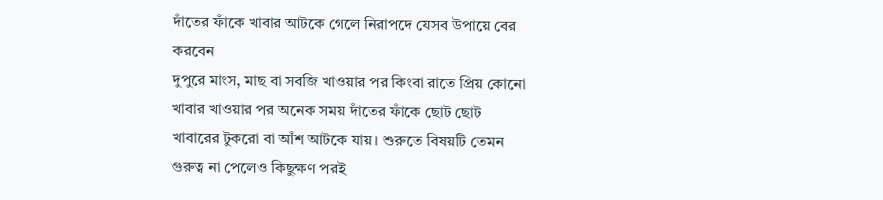দাঁতের ফাঁকে খাবার আটকে গেলে নিরাপদে যেসব উপায়ে বের করবেন
দুপুরে মাংস, মাছ বা সবজি খাওয়ার পর কিংবা রাতে প্রিয় কোনো খাবার খাওয়ার পর অনেক সময় দাঁতের ফাঁকে ছোট ছোট খাবারের টুকরো বা আঁশ আটকে যায়। শুরুতে বিষয়টি তেমন গুরুত্ব না পেলেও কিছুক্ষণ পরই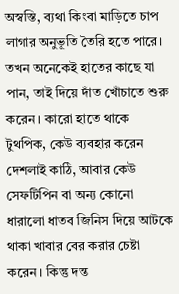অস্বস্তি, ব্যথা কিংবা মাড়িতে চাপ লাগার অনুভূতি তৈরি হতে পারে। তখন অনেকেই হাতের কাছে যা পান, তাই দিয়ে দাঁত খোঁচাতে শুরু করেন। কারো হাতে থাকে টুথপিক, কেউ ব্যবহার করেন দেশলাই কাঠি, আবার কেউ সেফটিপিন বা অন্য কোনো ধারালো ধাতব জিনিস দিয়ে আটকে থাকা খাবার বের করার চেষ্টা করেন। কিন্তু দন্ত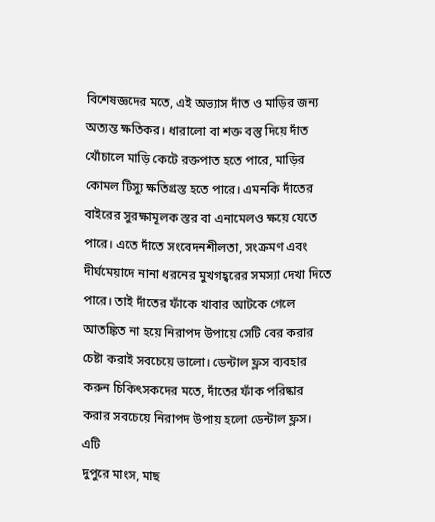বিশেষজ্ঞদের মতে, এই অভ্যাস দাঁত ও মাড়ির জন্য অত্যন্ত ক্ষতিকর। ধারালো বা শক্ত বস্তু দিয়ে দাঁত খোঁচালে মাড়ি কেটে রক্তপাত হতে পারে, মাড়ির কোমল টিস্যু ক্ষতিগ্রস্ত হতে পারে। এমনকি দাঁতের বাইরের সুরক্ষামূলক স্তর বা এনামেলও ক্ষয়ে যেতে পারে। এতে দাঁতে সংবেদনশীলতা, সংক্রমণ এবং দীর্ঘমেয়াদে নানা ধরনের মুখগহ্বরের সমস্যা দেখা দিতে পারে। তাই দাঁতের ফাঁকে খাবার আটকে গেলে আতঙ্কিত না হয়ে নিরাপদ উপায়ে সেটি বের করার চেষ্টা করাই সবচেয়ে ভালো। ডেন্টাল ফ্লস ব্যবহার করুন চিকিৎসকদের মতে, দাঁতের ফাঁক পরিষ্কার করার সবচেয়ে নিরাপদ উপায় হলো ডেন্টাল ফ্লস। এটি
দুপুরে মাংস, মাছ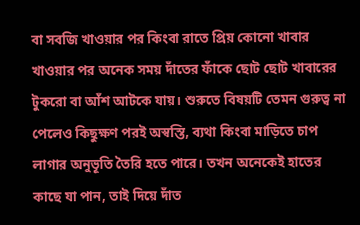বা সবজি খাওয়ার পর কিংবা রাতে প্রিয় কোনো খাবার খাওয়ার পর অনেক সময় দাঁতের ফাঁকে ছোট ছোট খাবারের টুকরো বা আঁশ আটকে যায়। শুরুতে বিষয়টি তেমন গুরুত্ব না পেলেও কিছুক্ষণ পরই অস্বস্তি, ব্যথা কিংবা মাড়িতে চাপ লাগার অনুভূতি তৈরি হতে পারে। তখন অনেকেই হাতের কাছে যা পান, তাই দিয়ে দাঁত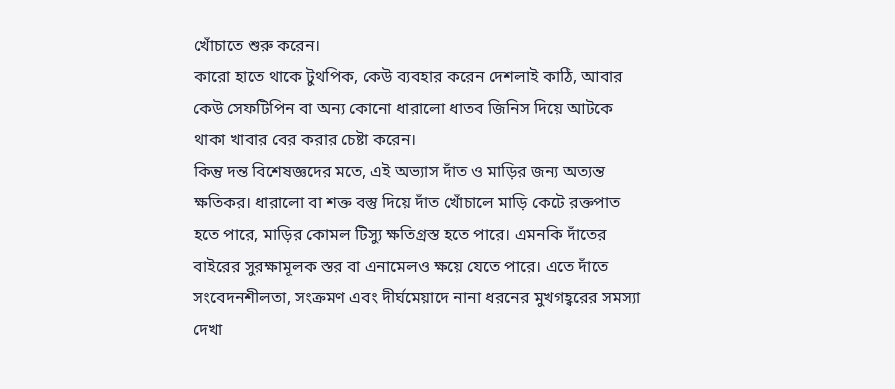খোঁচাতে শুরু করেন।
কারো হাতে থাকে টুথপিক, কেউ ব্যবহার করেন দেশলাই কাঠি, আবার কেউ সেফটিপিন বা অন্য কোনো ধারালো ধাতব জিনিস দিয়ে আটকে থাকা খাবার বের করার চেষ্টা করেন।
কিন্তু দন্ত বিশেষজ্ঞদের মতে, এই অভ্যাস দাঁত ও মাড়ির জন্য অত্যন্ত ক্ষতিকর। ধারালো বা শক্ত বস্তু দিয়ে দাঁত খোঁচালে মাড়ি কেটে রক্তপাত হতে পারে, মাড়ির কোমল টিস্যু ক্ষতিগ্রস্ত হতে পারে। এমনকি দাঁতের বাইরের সুরক্ষামূলক স্তর বা এনামেলও ক্ষয়ে যেতে পারে। এতে দাঁতে সংবেদনশীলতা, সংক্রমণ এবং দীর্ঘমেয়াদে নানা ধরনের মুখগহ্বরের সমস্যা দেখা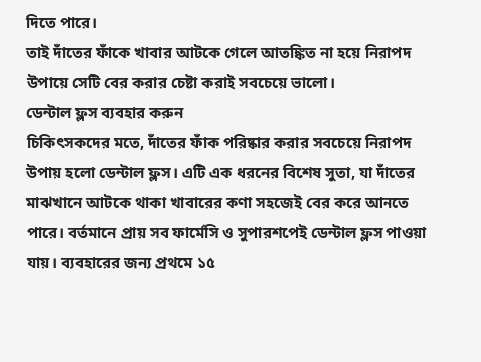দিতে পারে।
তাই দাঁতের ফাঁকে খাবার আটকে গেলে আতঙ্কিত না হয়ে নিরাপদ উপায়ে সেটি বের করার চেষ্টা করাই সবচেয়ে ভালো।
ডেন্টাল ফ্লস ব্যবহার করুন
চিকিৎসকদের মতে, দাঁতের ফাঁক পরিষ্কার করার সবচেয়ে নিরাপদ উপায় হলো ডেন্টাল ফ্লস। এটি এক ধরনের বিশেষ সুতা, যা দাঁতের মাঝখানে আটকে থাকা খাবারের কণা সহজেই বের করে আনতে পারে। বর্তমানে প্রায় সব ফার্মেসি ও সুপারশপেই ডেন্টাল ফ্লস পাওয়া যায়। ব্যবহারের জন্য প্রথমে ১৫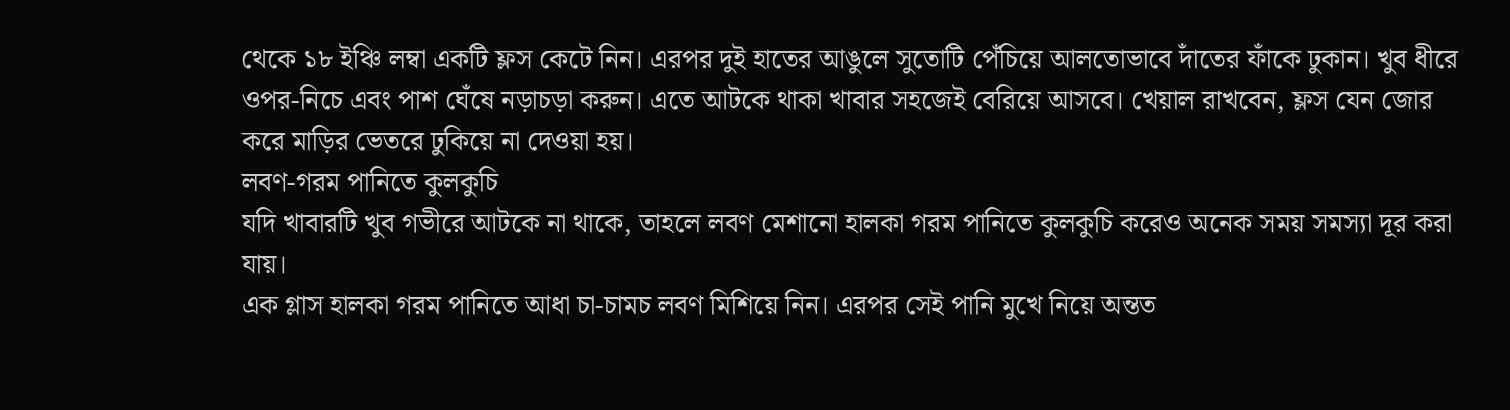থেকে ১৮ ইঞ্চি লম্বা একটি ফ্লস কেটে নিন। এরপর দুই হাতের আঙুলে সুতোটি পেঁচিয়ে আলতোভাবে দাঁতের ফাঁকে ঢুকান। খুব ধীরে ওপর-নিচে এবং পাশ ঘেঁষে নড়াচড়া করুন। এতে আটকে থাকা খাবার সহজেই বেরিয়ে আসবে। খেয়াল রাখবেন, ফ্লস যেন জোর করে মাড়ির ভেতরে ঢুকিয়ে না দেওয়া হয়।
লবণ-গরম পানিতে কুলকুচি
যদি খাবারটি খুব গভীরে আটকে না থাকে, তাহলে লবণ মেশানো হালকা গরম পানিতে কুলকুচি করেও অনেক সময় সমস্যা দূর করা যায়।
এক গ্লাস হালকা গরম পানিতে আধা চা-চামচ লবণ মিশিয়ে নিন। এরপর সেই পানি মুখে নিয়ে অন্তত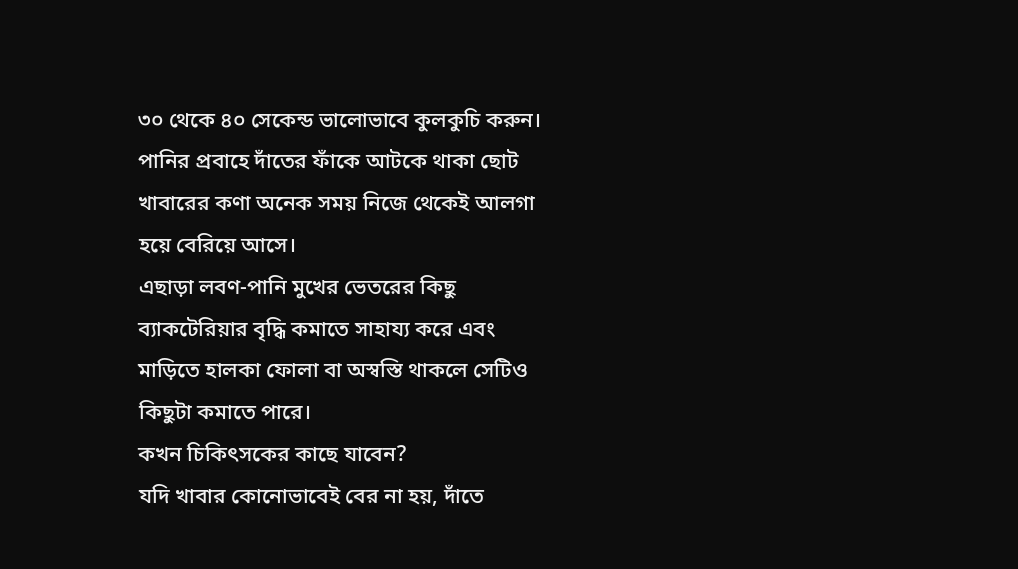৩০ থেকে ৪০ সেকেন্ড ভালোভাবে কুলকুচি করুন। পানির প্রবাহে দাঁতের ফাঁকে আটকে থাকা ছোট খাবারের কণা অনেক সময় নিজে থেকেই আলগা হয়ে বেরিয়ে আসে।
এছাড়া লবণ-পানি মুখের ভেতরের কিছু ব্যাকটেরিয়ার বৃদ্ধি কমাতে সাহায্য করে এবং মাড়িতে হালকা ফোলা বা অস্বস্তি থাকলে সেটিও কিছুটা কমাতে পারে।
কখন চিকিৎসকের কাছে যাবেন?
যদি খাবার কোনোভাবেই বের না হয়, দাঁতে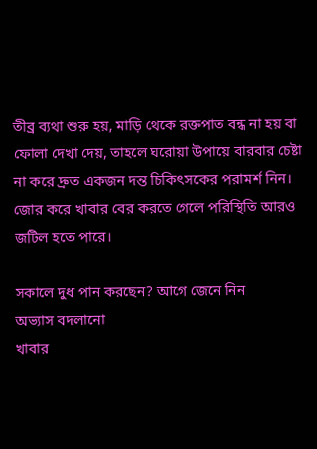তীব্র ব্যথা শুরু হয়, মাড়ি থেকে রক্তপাত বন্ধ না হয় বা ফোলা দেখা দেয়, তাহলে ঘরোয়া উপায়ে বারবার চেষ্টা না করে দ্রুত একজন দন্ত চিকিৎসকের পরামর্শ নিন। জোর করে খাবার বের করতে গেলে পরিস্থিতি আরও জটিল হতে পারে।

সকালে দুধ পান করছেন? আগে জেনে নিন
অভ্যাস বদলানো
খাবার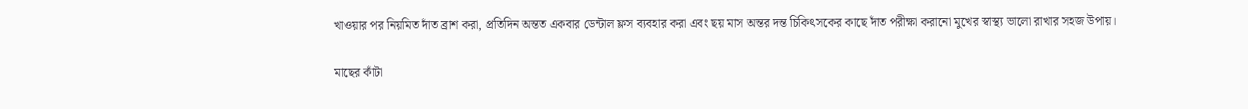খাওয়ার পর নিয়মিত দাঁত ব্রাশ করা, প্রতিদিন অন্তত একবার ডেন্টাল ফ্লস ব্যবহার করা এবং ছয় মাস অন্তর দন্ত চিকিৎসকের কাছে দাঁত পরীক্ষা করানো মুখের স্বাস্থ্য ভালো রাখার সহজ উপায়।

মাছের কাঁটা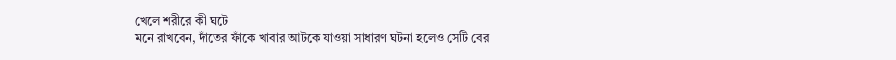খেলে শরীরে কী ঘটে
মনে রাখবেন, দাঁতের ফাঁকে খাবার আটকে যাওয়া সাধারণ ঘটনা হলেও সেটি বের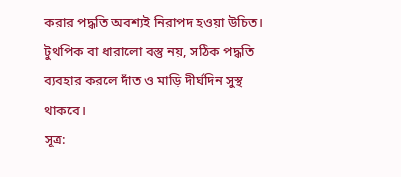করার পদ্ধতি অবশ্যই নিরাপদ হওয়া উচিত। টুথপিক বা ধারালো বস্তু নয়, সঠিক পদ্ধতি ব্যবহার করলে দাঁত ও মাড়ি দীর্ঘদিন সুস্থ থাকবে।
সূত্র: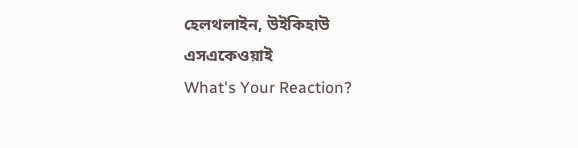হেলথলাইন, উইকিহাউ
এসএকেওয়াই
What's Your Reaction?